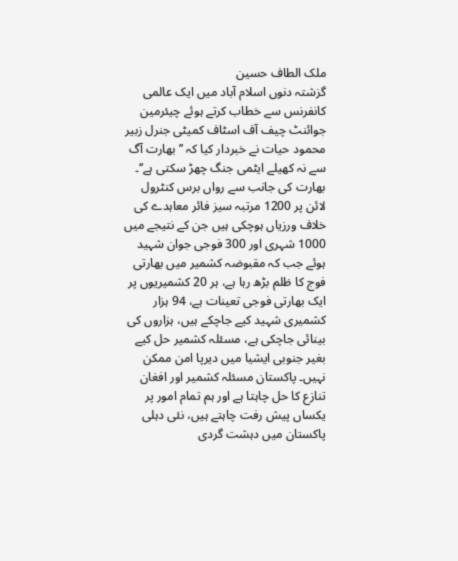ملک الطاف حسین
گزشتہ دنوں اسلام آباد میں ایک عالمی کانفرنس سے خطاب کرتے ہوئے چیئرمین جوائنٹ چیف آف اسٹاف کمیٹی جنرل زبیر محمود حیات نے خبردار کیا کہ ’’بھارت آگ سے نہ کھیلے ایٹمی جنگ چھڑ سکتی ہے‘‘۔ بھارت کی جانب سے رواں برس کنٹرول لائن پر 1200 مرتبہ سیز فائر معاہدے کی خلاف ورزیاں ہوچکی ہیں جن کے نتیجے میں 1000 شہری اور 300 فوجی جوان شہید ہوئے جب کہ مقبوضہ کشمیر میں بھارتی فوج کا ظلم بڑھ رہا ہے، ہر 20 کشمیریوں پر ایک بھارتی فوجی تعینات ہے، 94 ہزار کشمیری شہید کیے جاچکے ہیں، ہزاروں کی بینائی جاچکی ہے، مسئلہ کشمیر حل کیے بغیر جنوبی ایشیا میں دیرپا امن ممکن نہیں۔ پاکستان مسئلہ کشمیر اور افغان تنازع کا حل چاہتا ہے اور ہم تمام امور پر یکساں پیش رفت چاہتے ہیں، نئی دہلی پاکستان میں دہشت گردی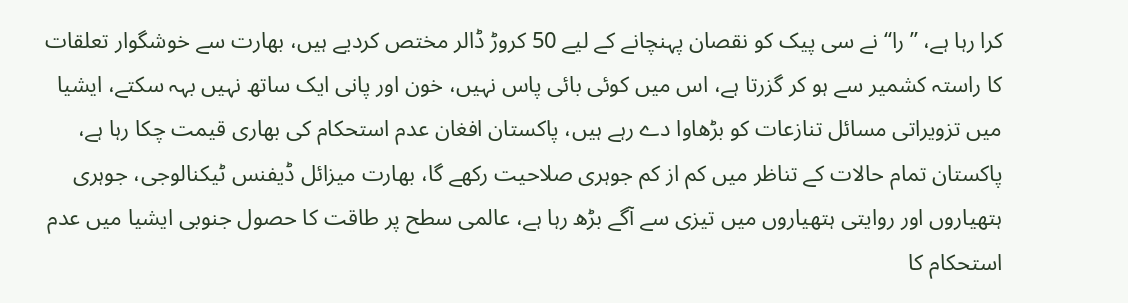کرا رہا ہے، ’’را‘‘ نے سی پیک کو نقصان پہنچانے کے لیے 50 کروڑ ڈالر مختص کردیے ہیں، بھارت سے خوشگوار تعلقات کا راستہ کشمیر سے ہو کر گزرتا ہے، اس میں کوئی بائی پاس نہیں، خون اور پانی ایک ساتھ نہیں بہہ سکتے، ایشیا میں تزویراتی مسائل تنازعات کو بڑھاوا دے رہے ہیں، پاکستان افغان عدم استحکام کی بھاری قیمت چکا رہا ہے، پاکستان تمام حالات کے تناظر میں کم از کم جوہری صلاحیت رکھے گا، بھارت میزائل ڈیفنس ٹیکنالوجی، جوہری ہتھیاروں اور روایتی ہتھیاروں میں تیزی سے آگے بڑھ رہا ہے، عالمی سطح پر طاقت کا حصول جنوبی ایشیا میں عدم استحکام کا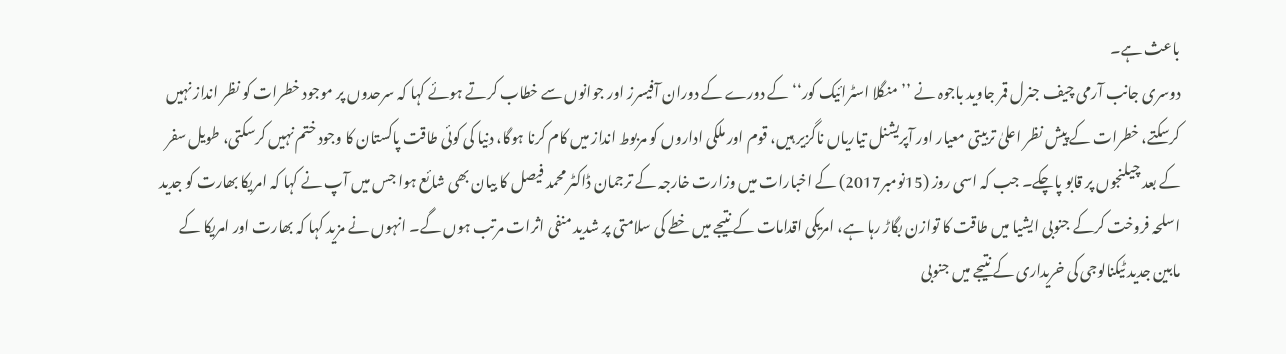باعث ہے۔
دوسری جانب آرمی چیف جنرل قمر جاوید باجوہ نے ’’منگلا اسٹرائیک کور‘‘ کے دورے کے دوران آفیسرز اور جوانوں سے خطاب کرتے ہوئے کہا کہ سرحدوں پر موجود خطرات کو نظر انداز نہیں کرسکتے، خطرات کے پیش نظر اعلیٰ تربیتی معیار اور آپریشنل تیاریاں ناگزیر ہیں، قوم اور ملکی اداروں کو مربوط انداز میں کام کرنا ہوگا، دنیا کی کوئی طاقت پاکستان کا وجود ختم نہیں کرسکتی، طویل سفر کے بعد چیلنجوں پر قابو پاچکے۔ جب کہ اسی روز (15نومبر2017) کے اخبارات میں وزارت خارجہ کے ترجمان ڈاکٹر محمد فیصل کا بیان بھی شائع ہوا جس میں آپ نے کہا کہ امریکا بھارت کو جدید اسلحہ فروخت کرکے جنوبی ایشیا میں طاقت کا توازن بگاڑ رہا ہے، امریکی اقدامات کے نتیجے میں خطے کی سلامتی پر شدید منفی اثرات مرتب ہوں گے۔ انہوں نے مزید کہا کہ بھارت اور امریکا کے مابین جدید ٹیکنالوجی کی خریداری کے نتیجے میں جنوبی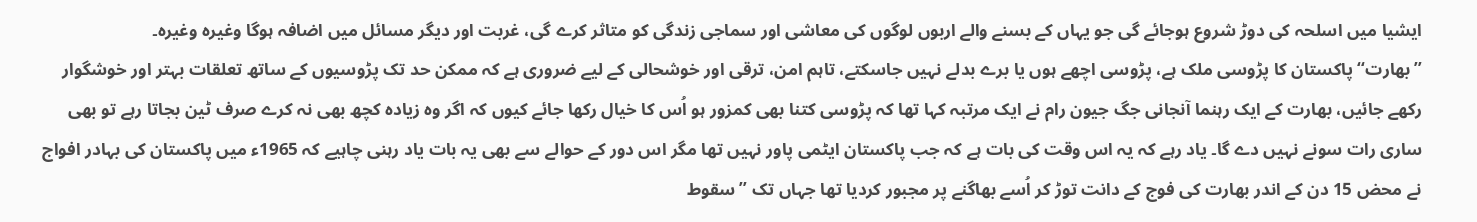ایشیا میں اسلحہ کی دوڑ شروع ہوجائے گی جو یہاں کے بسنے والے اربوں لوگوں کی معاشی اور سماجی زندگی کو متاثر کرے گی، غربت اور دیگر مسائل میں اضافہ ہوگا وغیرہ وغیرہ۔
’’بھارت‘‘ پاکستان کا پڑوسی ملک ہے، پڑوسی اچھے ہوں یا برے بدلے نہیں جاسکتے، تاہم امن، ترقی اور خوشحالی کے لیے ضروری ہے کہ ممکن حد تک پڑوسیوں کے ساتھ تعلقات بہتر اور خوشگوار رکھے جائیں، بھارت کے ایک رہنما آنجانی جگ جیون رام نے ایک مرتبہ کہا تھا کہ پڑوسی کتنا بھی کمزور ہو اُس کا خیال رکھا جائے کیوں کہ اگر وہ زیادہ کچھ بھی نہ کرے صرف ٹین بجاتا رہے تو بھی ساری رات سونے نہیں دے گا۔ یاد رہے کہ یہ اس وقت کی بات ہے کہ جب پاکستان ایٹمی پاور نہیں تھا مگر اس دور کے حوالے سے بھی یہ بات یاد رہنی چاہیے کہ 1965ء میں پاکستان کی بہادر افواج نے محض 15 دن کے اندر بھارت کی فوج کے دانت توڑ کر اُسے بھاگنے پر مجبور کردیا تھا جہاں تک ’’سقوط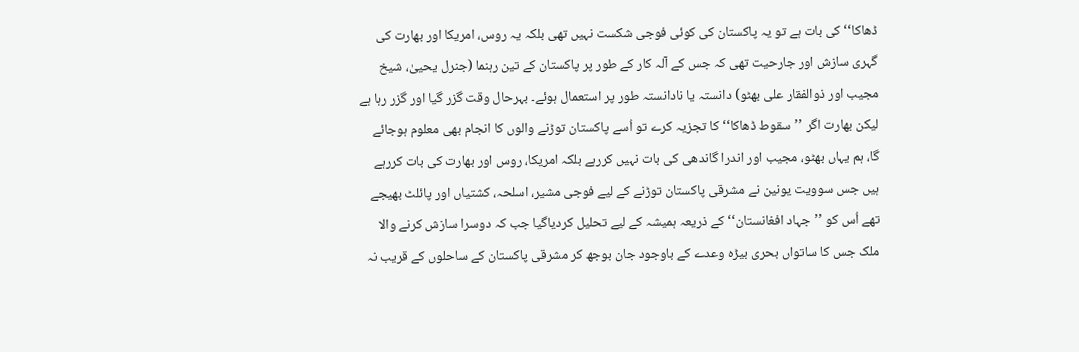ڈھاکا‘‘ کی بات ہے تو یہ پاکستان کی کوئی فوجی شکست نہیں تھی بلکہ یہ روس، امریکا اور بھارت کی گہری سازش اور جارحیت تھی کہ جس کے آلہ کار کے طور پر پاکستان کے تین رہنما (جنرل یحییٰ، شیخ مجیب اور ذوالفقار علی بھٹو) دانستہ یا نادانستہ طور پر استعمال ہوئے۔ بہرحال وقت گزر گیا اور گزر رہا ہے لیکن بھارت اگر ’’سقوط ڈھاکا‘‘ کا تجزیہ کرے تو اُسے پاکستان توڑنے والوں کا انجام بھی معلوم ہوجائے گا، ہم یہاں بھٹو، مجیب اور اندرا گاندھی کی بات نہیں کررہے بلکہ امریکا، روس اور بھارت کی بات کررہے ہیں جس سوویت یونین نے مشرقی پاکستان توڑنے کے لیے فوجی مشیر، اسلحہ، کشتیاں اور پائلٹ بھیجے تھے اُس کو ’’جہاد افغانستان‘‘ کے ذریعہ ہمیشہ کے لیے تحلیل کردیاگیا جب کہ دوسرا سازش کرنے والا ملک جس کا ساتواں بحری بیڑہ وعدے کے باوجود جان بوجھ کر مشرقی پاکستان کے ساحلوں کے قریب نہ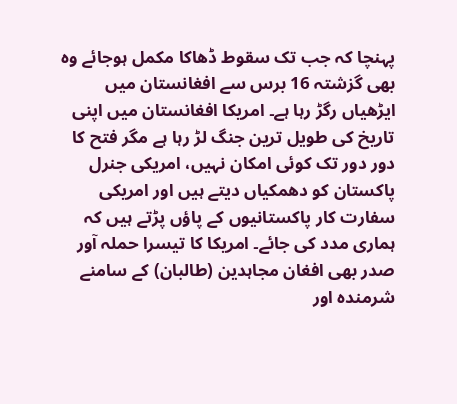پہنچا کہ جب تک سقوط ڈھاکا مکمل ہوجائے وہ بھی گزشتہ 16 برس سے افغانستان میں ایڑھیاں رگڑ رہا ہے۔ امریکا افغانستان میں اپنی تاریخ کی طویل ترین جنگ لڑ رہا ہے مگر فتح کا دور دور تک کوئی امکان نہیں، امریکی جنرل پاکستان کو دھمکیاں دیتے ہیں اور امریکی سفارت کار پاکستانیوں کے پاؤں پڑتے ہیں کہ ہماری مدد کی جائے۔ امریکا کا تیسرا حملہ آور صدر بھی افغان مجاہدین (طالبان) کے سامنے شرمندہ اور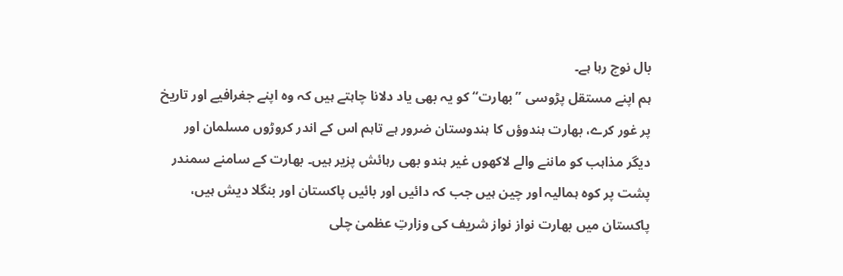بال نوچ رہا ہے۔
ہم اپنے مستقل پڑوسی ’’بھارت‘‘ کو یہ بھی یاد دلانا چاہتے ہیں کہ وہ اپنے جغرافیے اور تاریخ پر غور کرے، بھارت ہندوؤں کا ہندوستان ضرور ہے تاہم اس کے اندر کروڑوں مسلمان اور دیگر مذاہب کو ماننے والے لاکھوں غیر ہندو بھی رہائش پزیر ہیں۔ بھارت کے سامنے سمندر پشت پر کوہ ہمالیہ اور چین ہیں جب کہ دائیں اور بائیں پاکستان اور بنگلا دیش ہیں، پاکستان میں بھارت نواز نواز شریف کی وزارتِ عظمیٰ چلی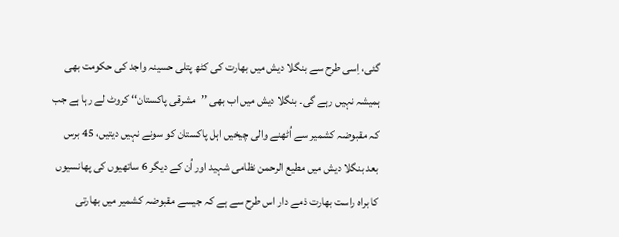گئی، اِسی طرح سے بنگلا دیش میں بھارت کی کٹھ پتلی حسینہ واجد کی حکومت بھی ہمیشہ نہیں رہے گی۔ بنگلا دیش میں اب بھی ’’مشرقی پاکستان‘‘ کروٹ لے رہا ہے جب کہ مقبوضہ کشمیر سے اُٹھنے والی چیخیں اہل پاکستان کو سونے نہیں دیتیں، 45 برس بعد بنگلا دیش میں مطیع الرحمن نظامی شہید اور اُن کے دیگر 6 ساتھیوں کی پھانسیوں کا براہ راست بھارت ذمے دار اس طرح سے ہے کہ جیسے مقبوضہ کشمیر میں بھارتی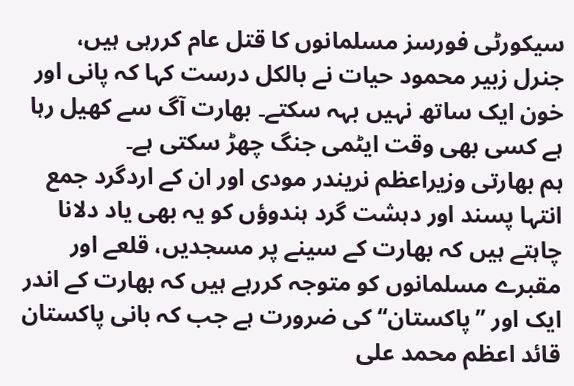سیکورٹی فورسز مسلمانوں کا قتل عام کررہی ہیں، جنرل زبیر محمود حیات نے بالکل درست کہا کہ پانی اور خون ایک ساتھ نہیں بہہ سکتے۔ بھارت آگ سے کھیل رہا ہے کسی بھی وقت ایٹمی جنگ چھڑ سکتی ہے۔
ہم بھارتی وزیراعظم نریندر مودی اور ان کے اردگرد جمع انتہا پسند اور دہشت گرد ہندوؤں کو یہ بھی یاد دلانا چاہتے ہیں کہ بھارت کے سینے پر مسجدیں، قلعے اور مقبرے مسلمانوں کو متوجہ کررہے ہیں کہ بھارت کے اندر ایک اور ’’پاکستان‘‘ کی ضرورت ہے جب کہ بانی پاکستان قائد اعظم محمد علی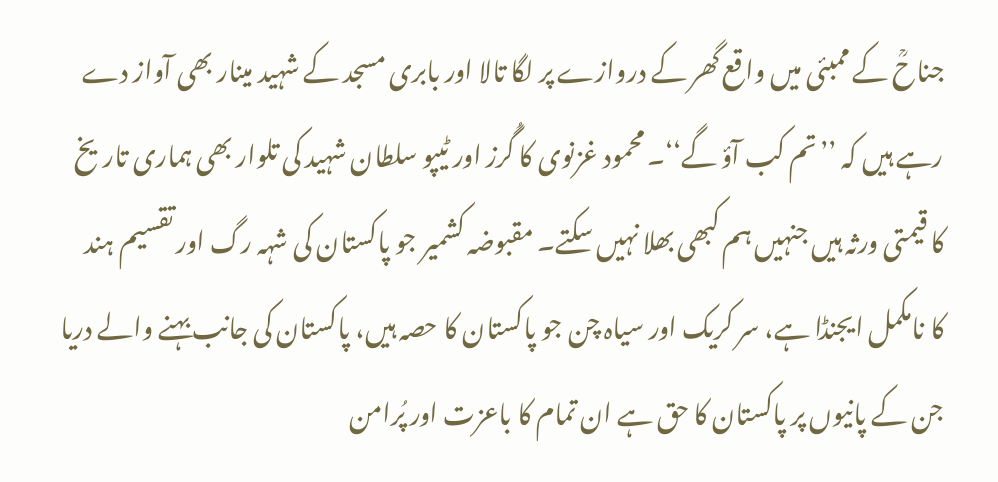جناحؒ کے ممبئی میں واقع گھر کے دروازے پر لگا تالا اور بابری مسجد کے شہید مینار بھی آواز دے رہے ہیں کہ ’’تم کب آؤ گے‘‘۔ محمود غزنوی کا گُرز اور ٹیپو سلطان شہید کی تلوار بھی ہماری تاریخ کا قیمتی ورثہ ہیں جنہیں ہم کبھی بھلا نہیں سکتے۔ مقبوضہ کشمیر جو پاکستان کی شہہ رگ اور تقسیم ہند کا نامکمل ایجنڈا ہے، سر کریک اور سیاہ چن جو پاکستان کا حصہ ہیں، پاکستان کی جانب بہنے والے دریا جن کے پانیوں پر پاکستان کا حق ہے ان تمام کا باعزت اور پُرامن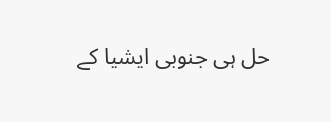حل ہی جنوبی ایشیا کے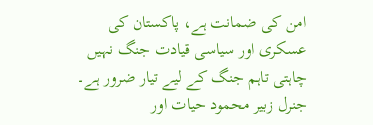امن کی ضمانت ہے، پاکستان کی عسکری اور سیاسی قیادت جنگ نہیں چاہتی تاہم جنگ کے لیے تیار ضرور ہے۔ جنرل زبیر محمود حیات اور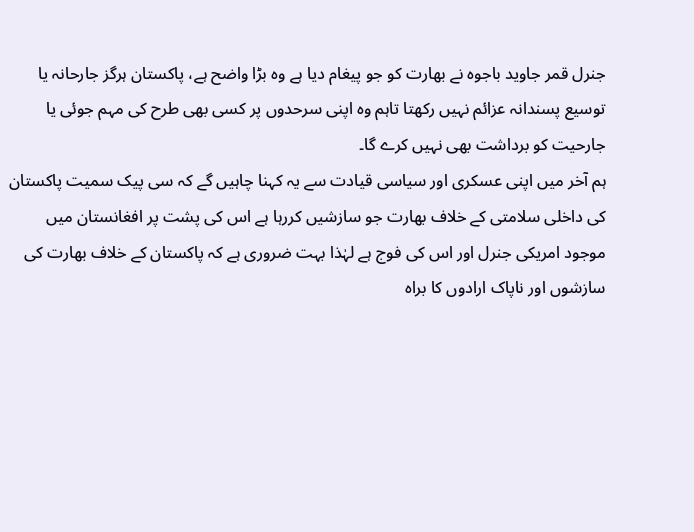جنرل قمر جاوید باجوہ نے بھارت کو جو پیغام دیا ہے وہ بڑا واضح ہے، پاکستان ہرگز جارحانہ یا توسیع پسندانہ عزائم نہیں رکھتا تاہم وہ اپنی سرحدوں پر کسی بھی طرح کی مہم جوئی یا جارحیت کو برداشت بھی نہیں کرے گا۔
ہم آخر میں اپنی عسکری اور سیاسی قیادت سے یہ کہنا چاہیں گے کہ سی پیک سمیت پاکستان کی داخلی سلامتی کے خلاف بھارت جو سازشیں کررہا ہے اس کی پشت پر افغانستان میں موجود امریکی جنرل اور اس کی فوج ہے لہٰذا بہت ضروری ہے کہ پاکستان کے خلاف بھارت کی سازشوں اور ناپاک ارادوں کا براہ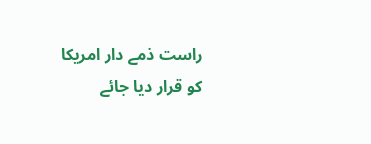راست ذمے دار امریکا کو قرار دیا جائے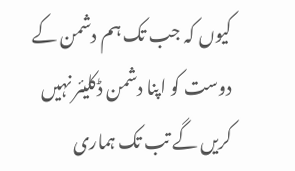کیوں کہ جب تک ہم دشمن کے دوست کو اپنا دشمن ڈکلیئر نہیں کریں گے تب تک ہماری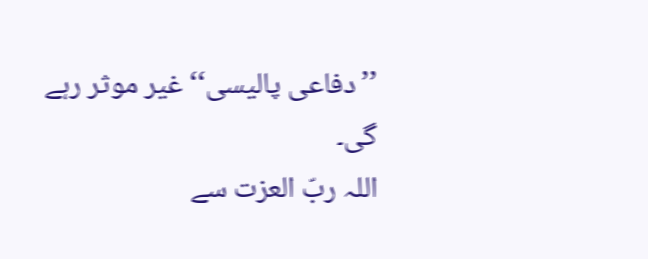’’دفاعی پالیسی‘‘ غیر موثر رہے گی۔
اللہ ربّ العزت سے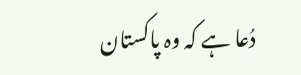دُعا ہے کہ وہ پاکستان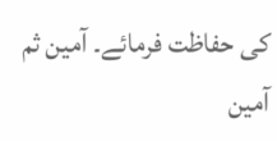کی حفاظت فرمائے۔ آمین ثم آمین